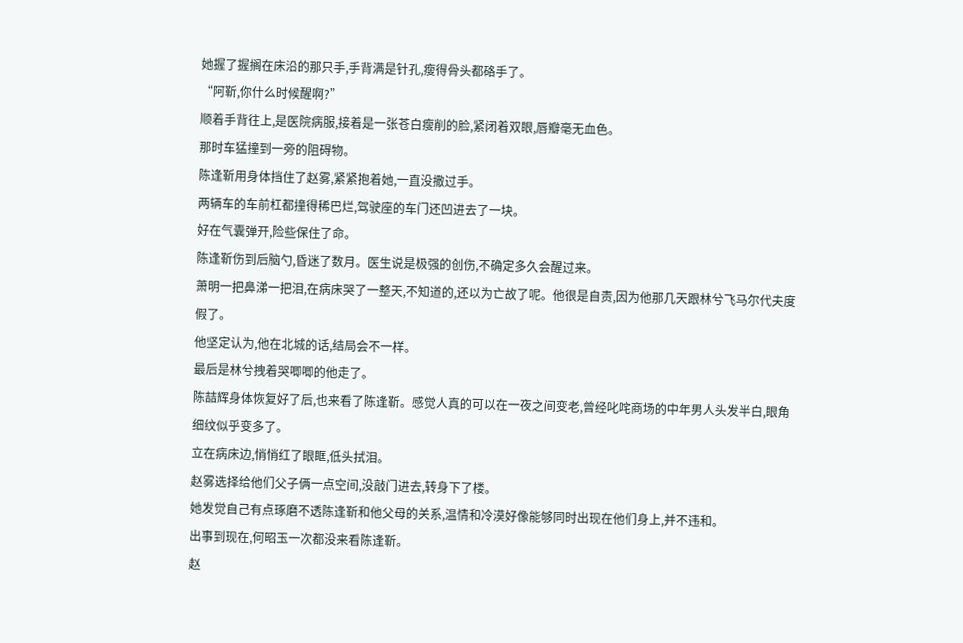她握了握搁在床沿的那只手,手背满是针孔,瘦得骨头都硌手了。
“阿靳,你什么时候醒啊?”
顺着手背往上,是医院病服,接着是一张苍白瘦削的脸,紧闭着双眼,唇瓣毫无血色。
那时车猛撞到一旁的阻碍物。
陈逢靳用身体挡住了赵雾,紧紧抱着她,一直没撒过手。
两辆车的车前杠都撞得稀巴烂,驾驶座的车门还凹进去了一块。
好在气囊弹开,险些保住了命。
陈逢靳伤到后脑勺,昏迷了数月。医生说是极强的创伤,不确定多久会醒过来。
萧明一把鼻涕一把泪,在病床哭了一整天,不知道的,还以为亡故了呢。他很是自责,因为他那几天跟林兮飞马尔代夫度假了。
他坚定认为,他在北城的话,结局会不一样。
最后是林兮拽着哭唧唧的他走了。
陈喆辉身体恢复好了后,也来看了陈逢靳。感觉人真的可以在一夜之间变老,曾经叱咤商场的中年男人头发半白,眼角细纹似乎变多了。
立在病床边,悄悄红了眼眶,低头拭泪。
赵雾选择给他们父子俩一点空间,没敲门进去,转身下了楼。
她发觉自己有点琢磨不透陈逢靳和他父母的关系,温情和冷漠好像能够同时出现在他们身上,并不违和。
出事到现在,何昭玉一次都没来看陈逢靳。
赵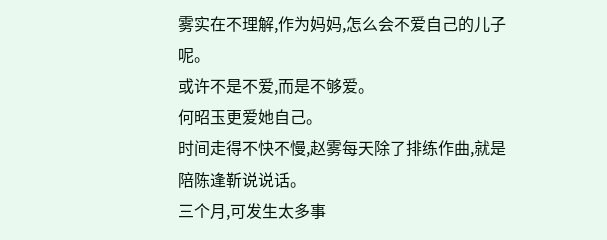雾实在不理解,作为妈妈,怎么会不爱自己的儿子呢。
或许不是不爱,而是不够爱。
何昭玉更爱她自己。
时间走得不快不慢,赵雾每天除了排练作曲,就是陪陈逢靳说说话。
三个月,可发生太多事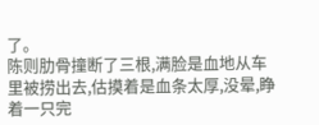了。
陈则肋骨撞断了三根,满脸是血地从车里被捞出去,估摸着是血条太厚,没晕,睁着一只完